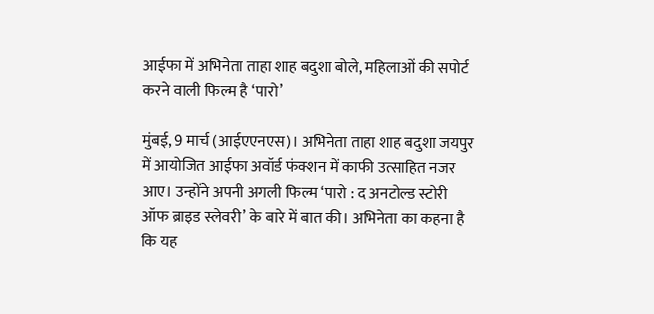आईफा में अभ‍िनेता ताहा शाह बदुशा बोले, महिलाओं की सपोर्ट करने वाली फिल्म है ‘पारो’

मुंबई, 9 मार्च (आईएएनएस)। अभिनेता ताहा शाह बदुशा जयपुर में आयोजित आईफा अवॉर्ड फंक्शन में काफी उत्साहित नजर आए। उन्होंने अपनी अगली फिल्म ‘पारो : द अनटोल्ड स्टोरी ऑफ ब्राइड स्लेवरी’ के बारे में बात की। अभिनेता का कहना है कि यह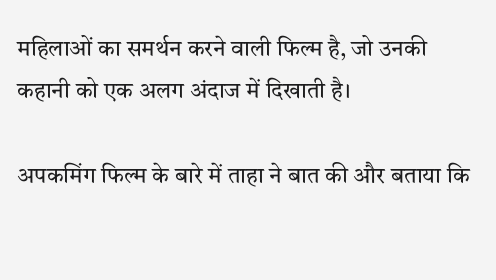महिलाओं का समर्थन करने वाली फिल्म है, जो उनकी कहानी को एक अलग अंदाज में दिखाती है।

अपकमिंग फिल्म के बारे में ताहा ने बात की और बताया कि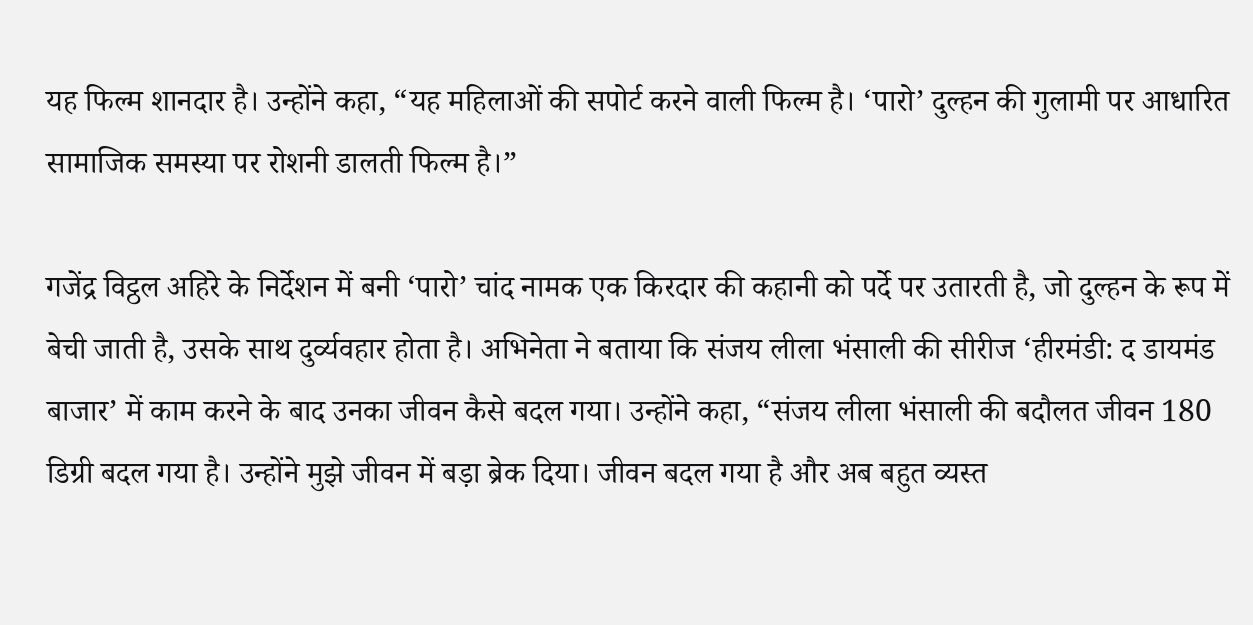यह फिल्म शानदार है। उन्होंने कहा, “यह महिलाओं की सपोर्ट करने वाली फिल्म है। ‘पारो’ दुल्हन की गुलामी पर आधारित सामाजिक समस्या पर रोशनी डालती फिल्म है।”

गजेंद्र विट्ठल अहिरे के निर्देशन में बनी ‘पारो’ चांद नामक एक किरदार की कहानी को पर्दे पर उतारती है, जो दुल्हन के रूप में बेची जाती है, उसके साथ दुर्व्यवहार होता है। अभिनेता ने बताया कि संजय लीला भंसाली की सीरीज ‘हीरमंडी: द डायमंड बाजार’ में काम करने के बाद उनका जीवन कैसे बदल गया। उन्होंने कहा, “संजय लीला भंसाली की बदौलत जीवन 180 डिग्री बदल गया है। उन्होंने मुझे जीवन में बड़ा ब्रेक दिया। जीवन बदल गया है और अब बहुत व्यस्त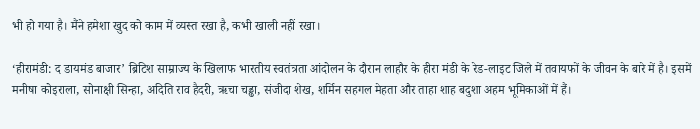भी हो गया है। मैंने हमेशा खुद को काम में व्यस्त रखा है, कभी खाली नहीं रखा।

‘हीरामंडी: द डायमंड बाजार’ ब्रिटिश साम्राज्य के खिलाफ भारतीय स्वतंत्रता आंदोलन के दौरान लाहौर के हीरा मंडी के रेड-लाइट जिले में तवायफों के जीवन के बारे में है। इसमें मनीषा कोइराला, सोनाक्षी सिन्हा, अदिति राव हैदरी, ऋचा चड्ढा, संजीदा शेख, शर्मिन सहगल मेहता और ताहा शाह बदुशा अहम भूमिकाओं में हैं।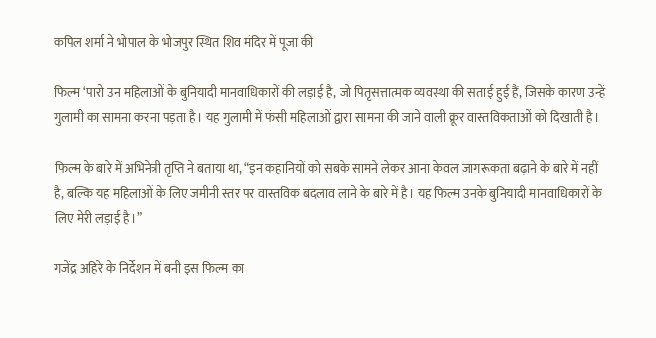कपिल शर्मा ने भोपाल के भोजपुर स्थित शिव मंदिर में पूजा की

फिल्म ‘पारो उन महिलाओं के बुनियादी मानवाधिकारों की लड़ाई है, जो पितृसत्तात्मक व्यवस्था की सताई हुई हैं, जिसके कारण उन्हें गुलामी का सामना करना पड़ता है। यह गुलामी में फंसी महिलाओं द्वारा सामना की जाने वाली क्रूर वास्तविकताओं को दिखाती है।

फिल्म के बारे में अभिनेत्री तृप्ति ने बताया था, “इन कहानियों को सबके सामने लेकर आना केवल जागरूकता बढ़ाने के बारे में नहीं है, बल्कि यह महिलाओं के लिए जमीनी स्तर पर वास्तविक बदलाव लाने के बारे में है। यह फिल्म उनके बुनियादी मानवाधिकारों के लिए मेरी लड़ाई है।”

गजेंद्र अहिरे के निर्देशन में बनी इस फिल्‍म का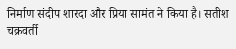निर्माण संदीप शारदा और प्रिया सामंत ने किया है। सतीश चक्रवर्ती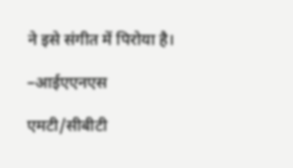ने इसे संगीत में पिरोया है।

–आईएएनएस

एमटी/सीबीटी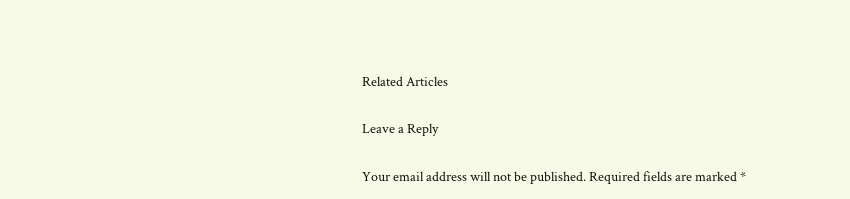Related Articles

Leave a Reply

Your email address will not be published. Required fields are marked *